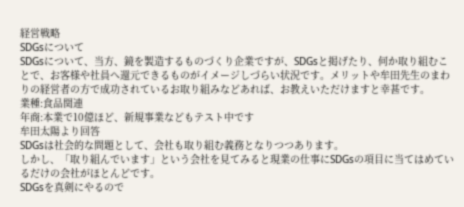経営戦略
SDGsについて
SDGsについて、当方、鏡を製造するものづくり企業ですが、SDGsと掲げたり、何か取り組むことで、お客様や社員へ還元できるものがイメージしづらい状況です。メリットや牟田先生のまわりの経営者の方で成功されているお取り組みなどあれば、お教えいただけますと幸甚です。
業種:食品関連
年商:本業で10億ほど、新規事業などもテスト中です
牟田太陽より回答
SDGsは社会的な問題として、会社も取り組む義務となりつつあります。
しかし、「取り組んでいます」という会社を見てみると現業の仕事にSDGsの項目に当てはめているだけの会社がほとんどです。
SDGsを真剣にやるので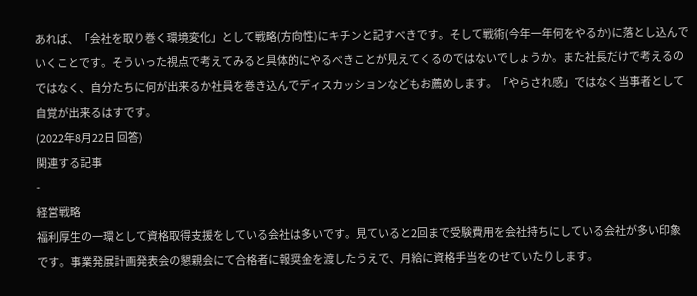あれば、「会社を取り巻く環境変化」として戦略(方向性)にキチンと記すべきです。そして戦術(今年一年何をやるか)に落とし込んでいくことです。そういった視点で考えてみると具体的にやるべきことが見えてくるのではないでしょうか。また社長だけで考えるのではなく、自分たちに何が出来るか社員を巻き込んでディスカッションなどもお薦めします。「やらされ感」ではなく当事者として自覚が出来るはすです。
(2022年8月22日 回答)
関連する記事
-
経営戦略
福利厚生の一環として資格取得支援をしている会社は多いです。見ていると2回まで受験費用を会社持ちにしている会社が多い印象です。事業発展計画発表会の懇親会にて合格者に報奨金を渡したうえで、月給に資格手当をのせていたりします。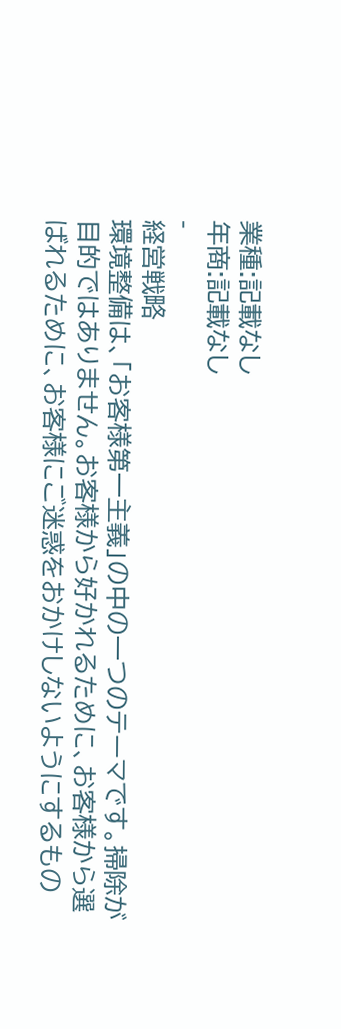業種:記載なし
年商:記載なし
-
経営戦略
環境整備は、「お客様第一主義」の中の一つのテーマです。掃除が目的ではありません。お客様から好かれるために、お客様から選ばれるために、お客様にご迷惑をおかけしないようにするもの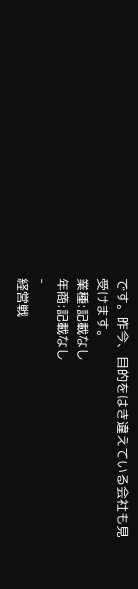です。昨今、目的をはき違えている会社も見受けます。
業種:記載なし
年商:記載なし
-
経営戦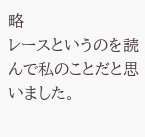略
レースというのを読んで私のことだと思いました。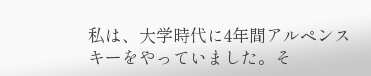私は、大学時代に4年間アルペンスキーをやっていました。そ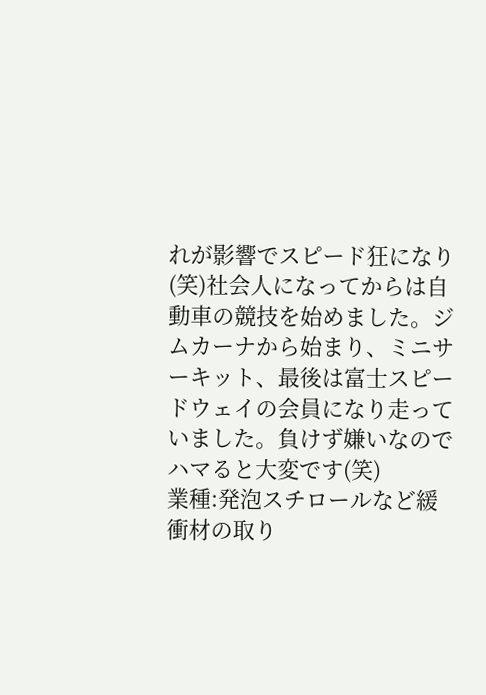れが影響でスピード狂になり(笑)社会人になってからは自動車の競技を始めました。ジムカーナから始まり、ミニサーキット、最後は富士スピードウェイの会員になり走っていました。負けず嫌いなのでハマると大変です(笑)
業種:発泡スチロールなど緩衝材の取り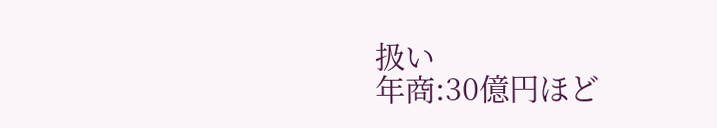扱い
年商:30億円ほど